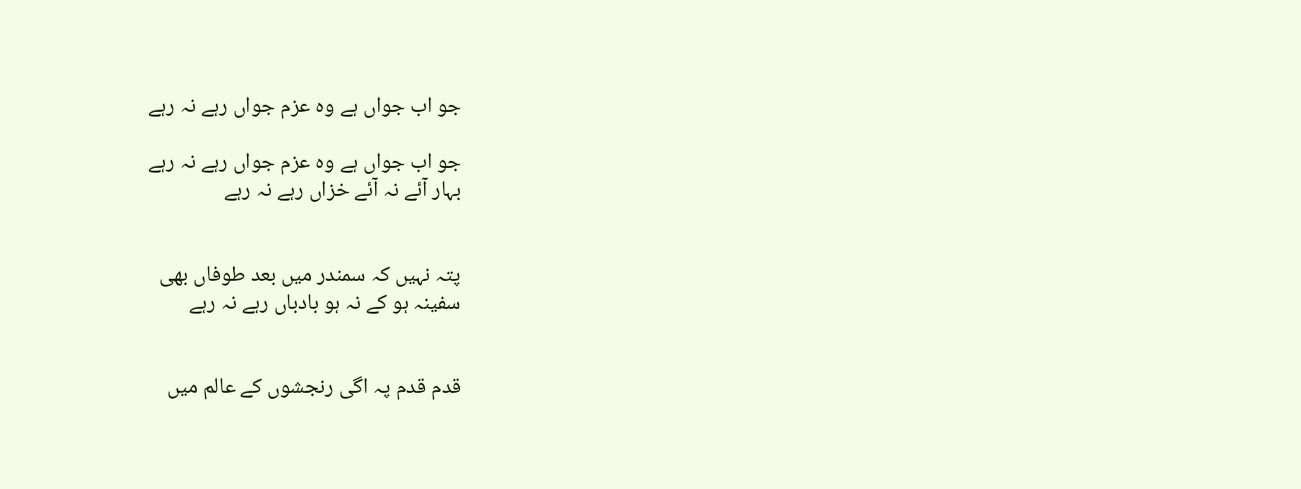جو اب جواں ہے وہ عزم جواں رہے نہ رہے

جو اب جواں ہے وہ عزم جواں رہے نہ رہے
بہار آئے نہ آئے خزاں رہے نہ رہے


پتہ نہیں کہ سمندر میں بعد طوفاں بھی
سفینہ ہو کے نہ ہو بادباں رہے نہ رہے


قدم قدم پہ اگی رنجشوں کے عالم میں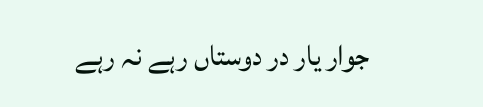جوار یار در دوستاں رہے نہ رہے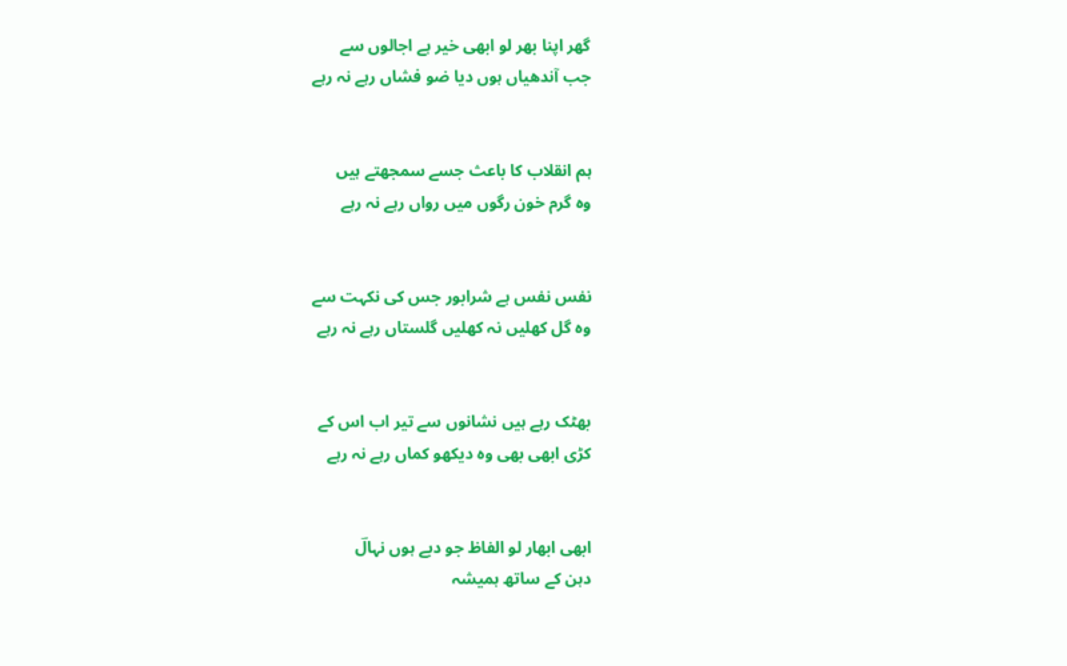گھر اپنا بھر لو ابھی خیر ہے اجالوں سے
جب آندھیاں ہوں دیا ضو فشاں رہے نہ رہے


ہم انقلاب کا باعث جسے سمجھتے ہیں
وہ گرم خون رگوں میں رواں رہے نہ رہے


نفس نفس ہے شرابور جس کی نکہت سے
وہ گل کھلیں نہ کھلیں گلستاں رہے نہ رہے


بھٹک رہے ہیں نشانوں سے تیر اب اس کے
کڑی ابھی بھی وہ دیکھو کماں رہے نہ رہے


ابھی ابھار لو الفاظ جو دبے ہوں نہالؔ
دہن کے ساتھ ہمیشہ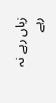زباں رہے نہ رہے